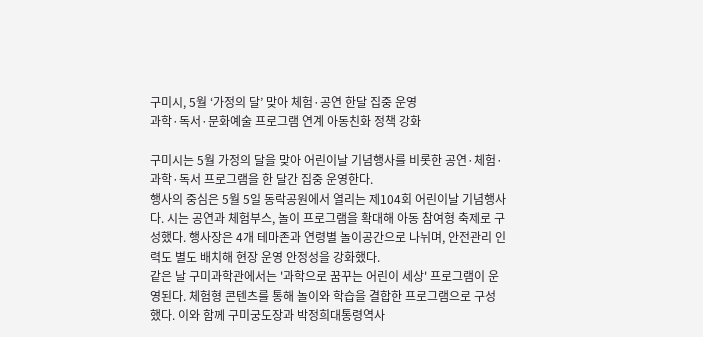구미시, 5월 ‘가정의 달’ 맞아 체험·공연 한달 집중 운영
과학·독서·문화예술 프로그램 연계 아동친화 정책 강화

구미시는 5월 가정의 달을 맞아 어린이날 기념행사를 비롯한 공연·체험·과학·독서 프로그램을 한 달간 집중 운영한다.
행사의 중심은 5월 5일 동락공원에서 열리는 제104회 어린이날 기념행사다. 시는 공연과 체험부스, 놀이 프로그램을 확대해 아동 참여형 축제로 구성했다. 행사장은 4개 테마존과 연령별 놀이공간으로 나뉘며, 안전관리 인력도 별도 배치해 현장 운영 안정성을 강화했다.
같은 날 구미과학관에서는 '과학으로 꿈꾸는 어린이 세상' 프로그램이 운영된다. 체험형 콘텐츠를 통해 놀이와 학습을 결합한 프로그램으로 구성했다. 이와 함께 구미궁도장과 박정희대통령역사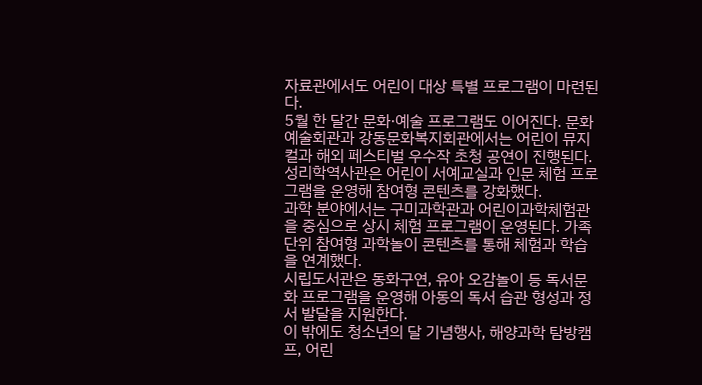자료관에서도 어린이 대상 특별 프로그램이 마련된다.
5월 한 달간 문화·예술 프로그램도 이어진다. 문화예술회관과 강동문화복지회관에서는 어린이 뮤지컬과 해외 페스티벌 우수작 초청 공연이 진행된다. 성리학역사관은 어린이 서예교실과 인문 체험 프로그램을 운영해 참여형 콘텐츠를 강화했다.
과학 분야에서는 구미과학관과 어린이과학체험관을 중심으로 상시 체험 프로그램이 운영된다. 가족 단위 참여형 과학놀이 콘텐츠를 통해 체험과 학습을 연계했다.
시립도서관은 동화구연, 유아 오감놀이 등 독서문화 프로그램을 운영해 아동의 독서 습관 형성과 정서 발달을 지원한다.
이 밖에도 청소년의 달 기념행사, 해양과학 탐방캠프, 어린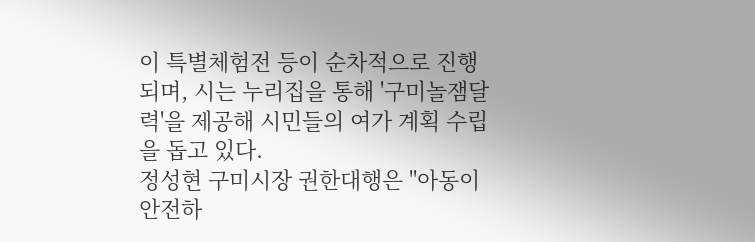이 특별체험전 등이 순차적으로 진행되며, 시는 누리집을 통해 '구미놀잼달력'을 제공해 시민들의 여가 계획 수립을 돕고 있다.
정성현 구미시장 권한대행은 "아동이 안전하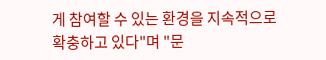게 참여할 수 있는 환경을 지속적으로 확충하고 있다"며 "문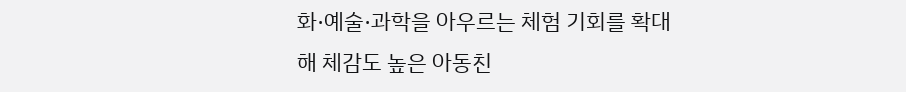화·예술·과학을 아우르는 체험 기회를 확대해 체감도 높은 아동친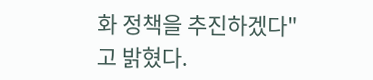화 정책을 추진하겠다"고 밝혔다.